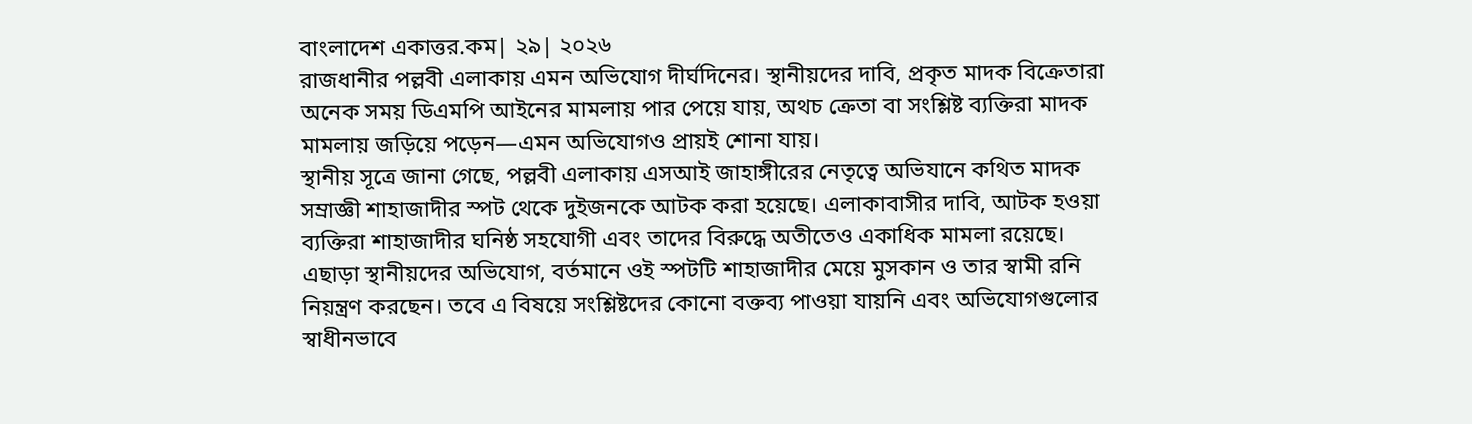বাংলাদেশ একাত্তর.কম| ২৯| ২০২৬
রাজধানীর পল্লবী এলাকায় এমন অভিযোগ দীর্ঘদিনের। স্থানীয়দের দাবি, প্রকৃত মাদক বিক্রেতারা অনেক সময় ডিএমপি আইনের মামলায় পার পেয়ে যায়, অথচ ক্রেতা বা সংশ্লিষ্ট ব্যক্তিরা মাদক মামলায় জড়িয়ে পড়েন—এমন অভিযোগও প্রায়ই শোনা যায়।
স্থানীয় সূত্রে জানা গেছে, পল্লবী এলাকায় এসআই জাহাঙ্গীরের নেতৃত্বে অভিযানে কথিত মাদক সম্রাজ্ঞী শাহাজাদীর স্পট থেকে দুইজনকে আটক করা হয়েছে। এলাকাবাসীর দাবি, আটক হওয়া ব্যক্তিরা শাহাজাদীর ঘনিষ্ঠ সহযোগী এবং তাদের বিরুদ্ধে অতীতেও একাধিক মামলা রয়েছে।
এছাড়া স্থানীয়দের অভিযোগ, বর্তমানে ওই স্পটটি শাহাজাদীর মেয়ে মুসকান ও তার স্বামী রনি নিয়ন্ত্রণ করছেন। তবে এ বিষয়ে সংশ্লিষ্টদের কোনো বক্তব্য পাওয়া যায়নি এবং অভিযোগগুলোর স্বাধীনভাবে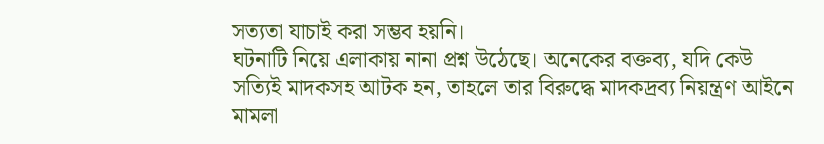সত্যতা যাচাই করা সম্ভব হয়নি।
ঘটনাটি নিয়ে এলাকায় নানা প্রশ্ন উঠেছে। অনেকের বক্তব্য, যদি কেউ সত্যিই মাদকসহ আটক হন, তাহলে তার বিরুদ্ধে মাদকদ্রব্য নিয়ন্ত্রণ আইনে মামলা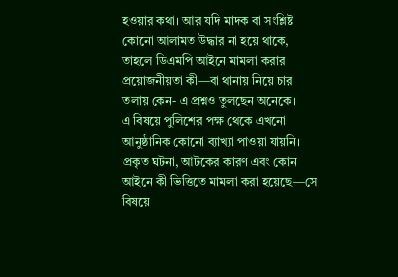হওয়ার কথা। আর যদি মাদক বা সংশ্লিষ্ট কোনো আলামত উদ্ধার না হয়ে থাকে, তাহলে ডিএমপি আইনে মামলা করার প্রয়োজনীয়তা কী—বা থানায় নিয়ে চার তলায় কেন- এ প্রশ্নও তুলছেন অনেকে।
এ বিষয়ে পুলিশের পক্ষ থেকে এখনো আনুষ্ঠানিক কোনো ব্যাখ্যা পাওয়া যায়নি। প্রকৃত ঘটনা, আটকের কারণ এবং কোন আইনে কী ভিত্তিতে মামলা করা হয়েছে—সে বিষয়ে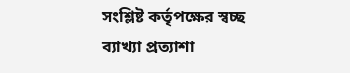সংশ্লিষ্ট কর্তৃপক্ষের স্বচ্ছ ব্যাখ্যা প্রত্যাশা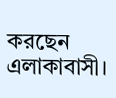করছেন এলাকাবাসী।